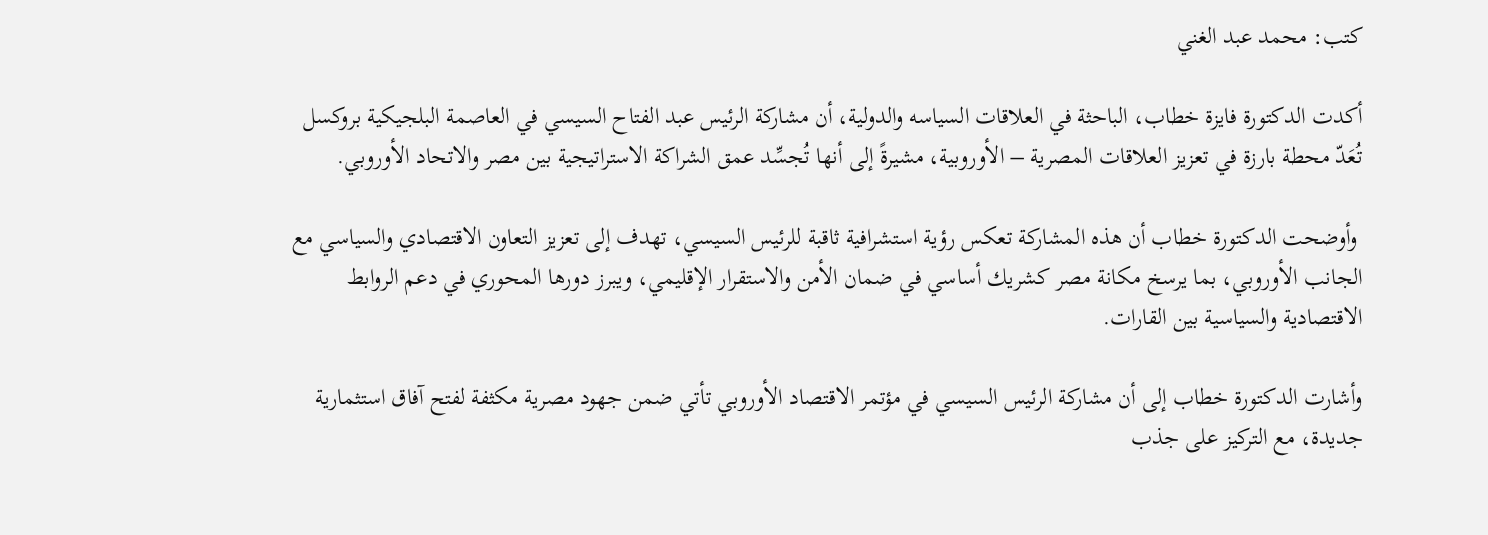كتب: محمد عبد الغني

أكدت الدكتورة فايزة خطاب، الباحثة في العلاقات السياسه والدولية، أن مشاركة الرئيس عبد الفتاح السيسي في العاصمة البلجيكية بروكسل تُعَدّ محطة بارزة في تعزيز العلاقات المصرية – الأوروبية، مشيرةً إلى أنها تُجسِّد عمق الشراكة الاستراتيجية بين مصر والاتحاد الأوروبي.

 وأوضحت الدكتورة خطاب أن هذه المشاركة تعكس رؤية استشرافية ثاقبة للرئيس السيسي، تهدف إلى تعزيز التعاون الاقتصادي والسياسي مع الجانب الأوروبي، بما يرسخ مكانة مصر كشريك أساسي في ضمان الأمن والاستقرار الإقليمي، ويبرز دورها المحوري في دعم الروابط الاقتصادية والسياسية بين القارات.

وأشارت الدكتورة خطاب إلى أن مشاركة الرئيس السيسي في مؤتمر الاقتصاد الأوروبي تأتي ضمن جهود مصرية مكثفة لفتح آفاق استثمارية جديدة، مع التركيز على جذب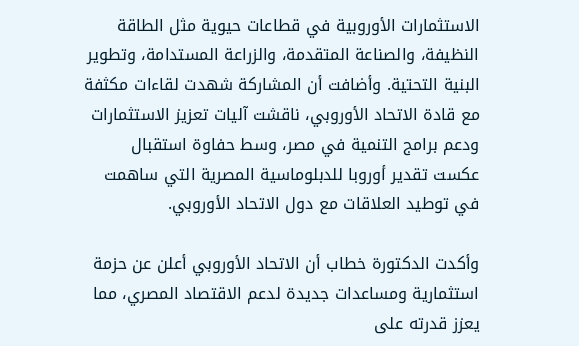الاستثمارات الأوروبية في قطاعات حيوية مثل الطاقة النظيفة، والصناعة المتقدمة، والزراعة المستدامة، وتطوير البنية التحتية. وأضافت أن المشاركة شهدت لقاءات مكثفة مع قادة الاتحاد الأوروبي، ناقشت آليات تعزيز الاستثمارات ودعم برامج التنمية في مصر، وسط حفاوة استقبال عكست تقدير أوروبا للدبلوماسية المصرية التي ساهمت في توطيد العلاقات مع دول الاتحاد الأوروبي.

وأكدت الدكتورة خطاب أن الاتحاد الأوروبي أعلن عن حزمة استثمارية ومساعدات جديدة لدعم الاقتصاد المصري، مما يعزز قدرته على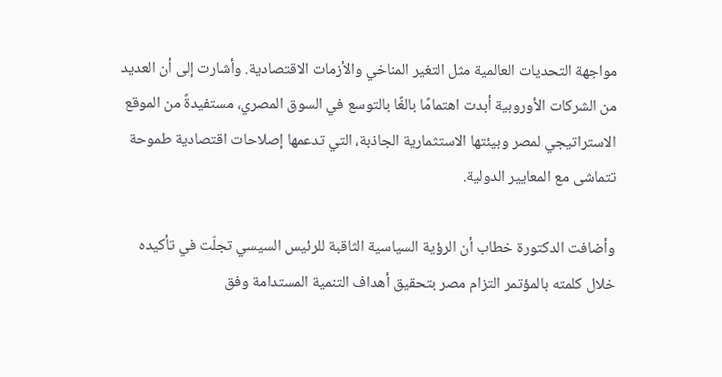مواجهة التحديات العالمية مثل التغير المناخي والأزمات الاقتصادية. وأشارت إلى أن العديد من الشركات الأوروبية أبدت اهتمامًا بالغًا بالتوسع في السوق المصري، مستفيدةً من الموقع الاستراتيجي لمصر وبيئتها الاستثمارية الجاذبة، التي تدعمها إصلاحات اقتصادية طموحة تتماشى مع المعايير الدولية.

وأضافت الدكتورة خطاب أن الرؤية السياسية الثاقبة للرئيس السيسي تجلّت في تأكيده خلال كلمته بالمؤتمر التزام مصر بتحقيق أهداف التنمية المستدامة وفق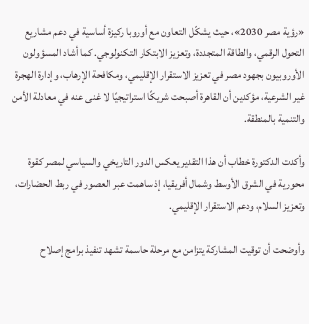«رؤية مصر 2030»، حيث يشكّل التعاون مع أوروبا ركيزة أساسية في دعم مشاريع التحول الرقمي، والطاقة المتجددة، وتعزيز الابتكار التكنولوجي. كما أشاد المسؤولون الأوروبيون بجهود مصر في تعزيز الاستقرار الإقليمي، ومكافحة الإرهاب، وإدارة الهجرة غير الشرعية، مؤكدين أن القاهرة أصبحت شريكًا استراتيجيًا لا غنى عنه في معادلة الأمن والتنمية بالمنطقة.

وأكدت الدكتورة خطاب أن هذا التقدير يعكس الدور التاريخي والسياسي لمصر كقوة محورية في الشرق الأوسط وشمال أفريقيا، إذ ساهمت عبر العصور في ربط الحضارات، وتعزيز السلام، ودعم الاستقرار الإقليمي.

وأوضحت أن توقيت المشاركة يتزامن مع مرحلة حاسمة تشهد تنفيذ برامج إصلاح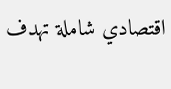اقتصادي شاملة تهدف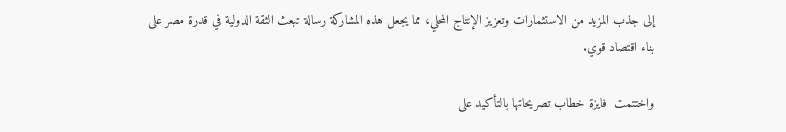إلى جذب المزيد من الاستثمارات وتعزيز الإنتاج المحلي، مما يجعل هذه المشاركة رسالة تبعث الثقة الدولية في قدرة مصر على بناء اقتصاد قوي.

واختتمت  فايزة خطاب تصريحاتها بالتأكيد على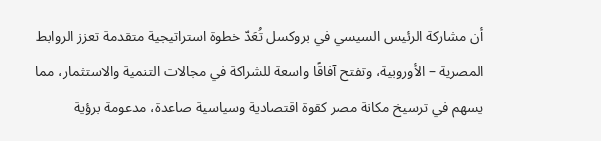أن مشاركة الرئيس السيسي في بروكسل تُعَدّ خطوة استراتيجية متقدمة تعزز الروابط المصرية – الأوروبية، وتفتح آفاقًا واسعة للشراكة في مجالات التنمية والاستثمار، مما يسهم في ترسيخ مكانة مصر كقوة اقتصادية وسياسية صاعدة، مدعومة برؤية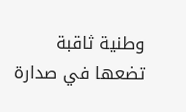وطنية ثاقبة تضعها في صدارة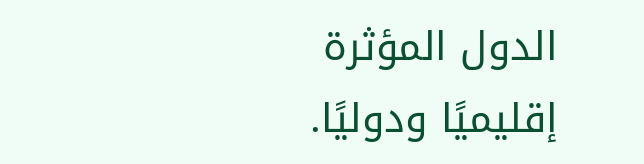الدول المؤثرة إقليميًا ودوليًا.